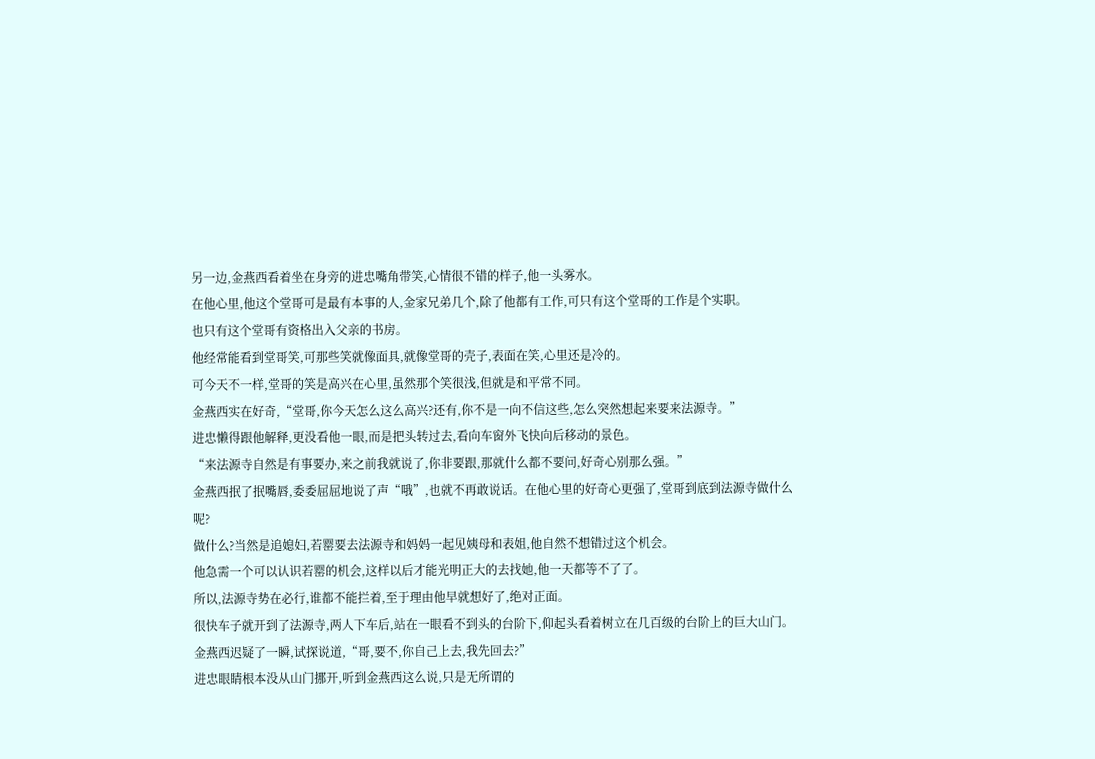另一边,金燕西看着坐在身旁的进忠嘴角带笑,心情很不错的样子,他一头雾水。
在他心里,他这个堂哥可是最有本事的人,金家兄弟几个,除了他都有工作,可只有这个堂哥的工作是个实职。
也只有这个堂哥有资格出入父亲的书房。
他经常能看到堂哥笑,可那些笑就像面具,就像堂哥的壳子,表面在笑,心里还是冷的。
可今天不一样,堂哥的笑是高兴在心里,虽然那个笑很浅,但就是和平常不同。
金燕西实在好奇,“堂哥,你今天怎么这么高兴?还有,你不是一向不信这些,怎么突然想起来要来法源寺。”
进忠懒得跟他解释,更没看他一眼,而是把头转过去,看向车窗外飞快向后移动的景色。
“来法源寺自然是有事要办,来之前我就说了,你非要跟,那就什么都不要问,好奇心别那么强。”
金燕西抿了抿嘴唇,委委屈屈地说了声“哦”,也就不再敢说话。在他心里的好奇心更强了,堂哥到底到法源寺做什么呢?
做什么?当然是追媳妇,若罂要去法源寺和妈妈一起见姨母和表姐,他自然不想错过这个机会。
他急需一个可以认识若罂的机会,这样以后才能光明正大的去找她,他一天都等不了了。
所以,法源寺势在必行,谁都不能拦着,至于理由他早就想好了,绝对正面。
很快车子就开到了法源寺,两人下车后,站在一眼看不到头的台阶下,仰起头看着树立在几百级的台阶上的巨大山门。
金燕西迟疑了一瞬,试探说道,“哥,要不,你自己上去,我先回去?”
进忠眼睛根本没从山门挪开,听到金燕西这么说,只是无所谓的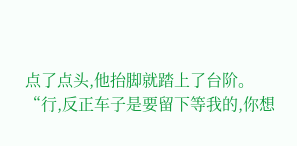点了点头,他抬脚就踏上了台阶。
“行,反正车子是要留下等我的,你想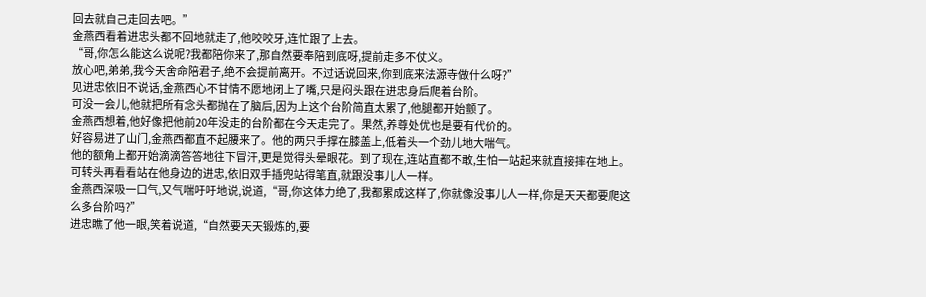回去就自己走回去吧。”
金燕西看着进忠头都不回地就走了,他咬咬牙,连忙跟了上去。
“哥,你怎么能这么说呢?我都陪你来了,那自然要奉陪到底呀,提前走多不仗义。
放心吧,弟弟,我今天舍命陪君子,绝不会提前离开。不过话说回来,你到底来法源寺做什么呀?”
见进忠依旧不说话,金燕西心不甘情不愿地闭上了嘴,只是闷头跟在进忠身后爬着台阶。
可没一会儿,他就把所有念头都抛在了脑后,因为上这个台阶简直太累了,他腿都开始颤了。
金燕西想着,他好像把他前20年没走的台阶都在今天走完了。果然,养尊处优也是要有代价的。
好容易进了山门,金燕西都直不起腰来了。他的两只手撑在膝盖上,低着头一个劲儿地大喘气。
他的额角上都开始滴滴答答地往下冒汗,更是觉得头晕眼花。到了现在,连站直都不敢,生怕一站起来就直接摔在地上。
可转头再看看站在他身边的进忠,依旧双手插兜站得笔直,就跟没事儿人一样。
金燕西深吸一口气,又气喘吁吁地说,说道,“哥,你这体力绝了,我都累成这样了,你就像没事儿人一样,你是天天都要爬这么多台阶吗?”
进忠瞧了他一眼,笑着说道,“自然要天天锻炼的,要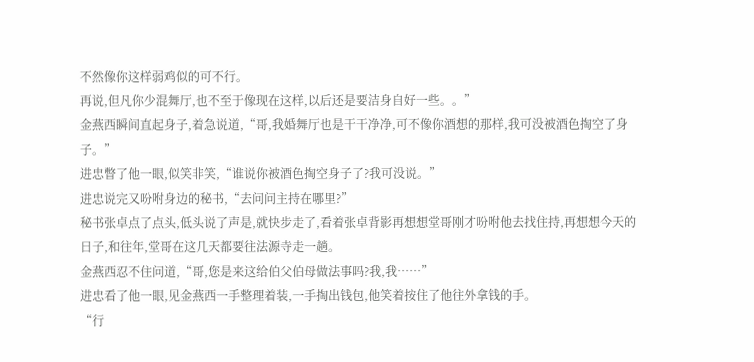不然像你这样弱鸡似的可不行。
再说,但凡你少混舞厅,也不至于像现在这样,以后还是要洁身自好一些。。”
金燕西瞬间直起身子,着急说道,“哥,我婚舞厅也是干干净净,可不像你酒想的那样,我可没被酒色掏空了身子。”
进忠瞥了他一眼,似笑非笑,“谁说你被酒色掏空身子了?我可没说。”
进忠说完又吩咐身边的秘书,“去问问主持在哪里?”
秘书张卓点了点头,低头说了声是,就快步走了,看着张卓背影再想想堂哥刚才吩咐他去找住持,再想想今天的日子,和往年,堂哥在这几天都要往法源寺走一趟。
金燕西忍不住问道,“哥,您是来这给伯父伯母做法事吗?我,我……”
进忠看了他一眼,见金燕西一手整理着装,一手掏出钱包,他笑着按住了他往外拿钱的手。
“行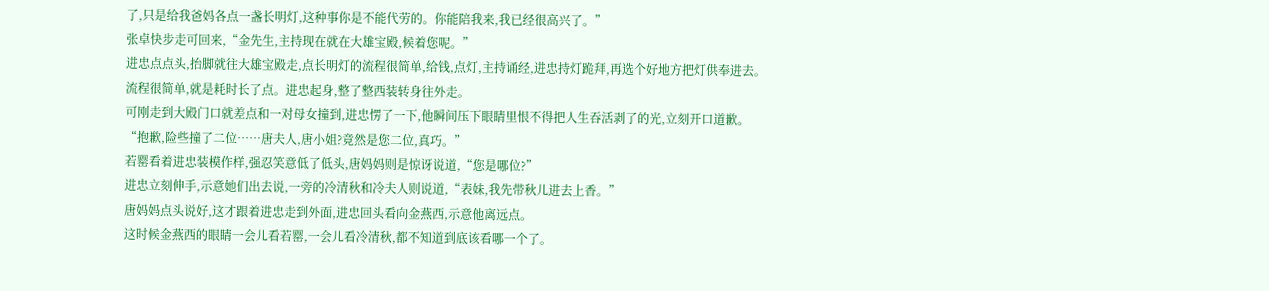了,只是给我爸妈各点一盏长明灯,这种事你是不能代劳的。你能陪我来,我已经很高兴了。”
张卓快步走可回来,“金先生,主持现在就在大雄宝殿,候着您呢。”
进忠点点头,抬脚就往大雄宝殿走,点长明灯的流程很简单,给钱,点灯,主持诵经,进忠持灯跪拜,再选个好地方把灯供奉进去。
流程很简单,就是耗时长了点。进忠起身,整了整西装转身往外走。
可刚走到大殿门口就差点和一对母女撞到,进忠愣了一下,他瞬间压下眼睛里恨不得把人生吞活剥了的光,立刻开口道歉。
“抱歉,险些撞了二位……唐夫人,唐小姐?竟然是您二位,真巧。”
若罂看着进忠装模作样,强忍笑意低了低头,唐妈妈则是惊讶说道,“您是哪位?”
进忠立刻伸手,示意她们出去说,一旁的冷清秋和冷夫人则说道,“表妹,我先带秋儿进去上香。”
唐妈妈点头说好,这才跟着进忠走到外面,进忠回头看向金燕西,示意他离远点。
这时候金燕西的眼睛一会儿看若罂,一会儿看冷清秋,都不知道到底该看哪一个了。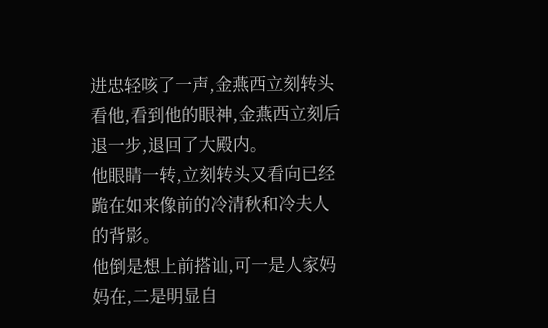进忠轻咳了一声,金燕西立刻转头看他,看到他的眼神,金燕西立刻后退一步,退回了大殿内。
他眼睛一转,立刻转头又看向已经跪在如来像前的冷清秋和冷夫人的背影。
他倒是想上前搭讪,可一是人家妈妈在,二是明显自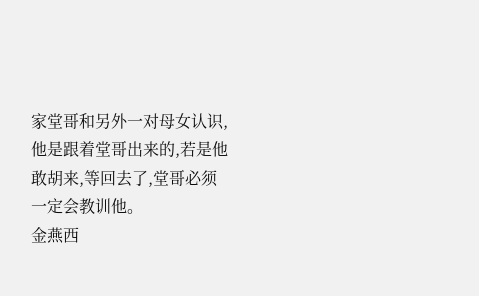家堂哥和另外一对母女认识,他是跟着堂哥出来的,若是他敢胡来,等回去了,堂哥必须一定会教训他。
金燕西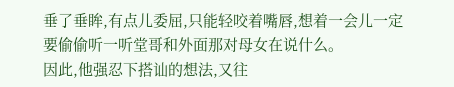垂了垂眸,有点儿委屈,只能轻咬着嘴唇,想着一会儿一定要偷偷听一听堂哥和外面那对母女在说什么。
因此,他强忍下搭讪的想法,又往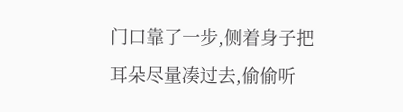门口靠了一步,侧着身子把耳朵尽量凑过去,偷偷听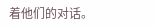着他们的对话。